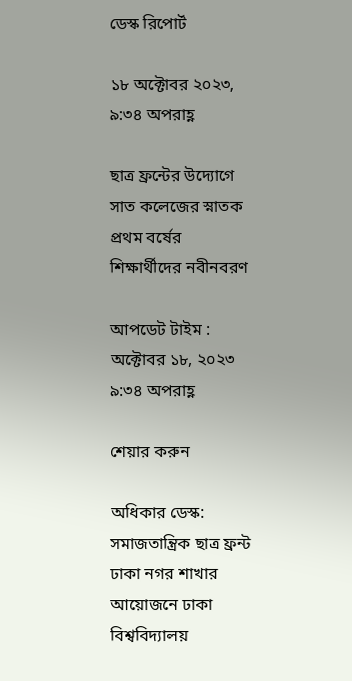ডেস্ক রিপোর্ট

১৮ অক্টোবর ২০২৩, ৯:৩৪ অপরাহ্ণ

ছাত্র ফ্রন্টের উদ্যোগে সাত কলেজের স্নাতক প্রথম বর্ষের শিক্ষার্থীদের নবীনবরণ

আপডেট টাইম : অক্টোবর ১৮, ২০২৩ ৯:৩৪ অপরাহ্ণ

শেয়ার করুন

অধিকার ডেস্ক: সমাজতান্ত্রিক ছাত্র ফ্রন্ট ঢাকা নগর শাখার আয়োজনে ঢাকা বিশ্ববিদ্যালয়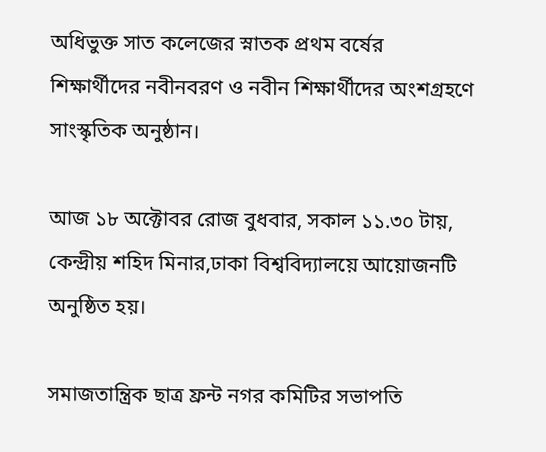অধিভুক্ত সাত কলেজের স্নাতক প্রথম বর্ষের শিক্ষার্থীদের নবীনবরণ ও নবীন শিক্ষার্থীদের অংশগ্রহণে সাংস্কৃতিক অনুষ্ঠান।

আজ ১৮ অক্টোবর রোজ বুধবার, সকাল ১১.৩০ টায়, কেন্দ্রীয় শহিদ মিনার,ঢাকা বিশ্ববিদ্যালয়ে আয়োজনটি অনুষ্ঠিত হয়।

সমাজতান্ত্রিক ছাত্র ফ্রন্ট নগর কমিটির সভাপতি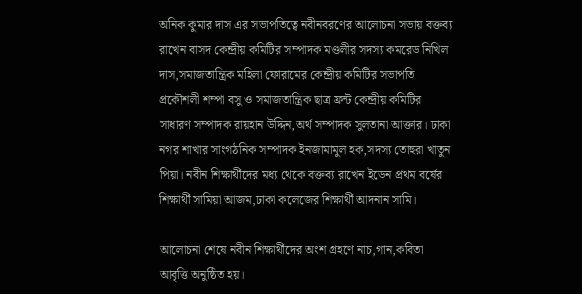অনিক কুমার দাস এর সভাপতিত্বে নবীনবরণের আলোচনা সভায় বক্তব্য রাখেন বাসদ কেন্দ্রীয় কমিটির সম্পাদক মণ্ডলীর সদস্য কমরেড নিখিল দাস,সমাজতান্ত্রিক মহিলা ফোরামের কেন্দ্রীয় কমিটির সভাপতি প্রকৌশলী শম্পা বসু ও সমাজতান্ত্রিক ছাত্র ফ্রন্ট কেন্দ্রীয় কমিটির সাধারণ সম্পাদক রায়হান উদ্দিন,অর্থ সম্পাদক সুলতানা আক্তার। ঢাকা নগর শাখার সাংগঠনিক সম্পাদক ইনজামামুল হক,সদস্য তোহুরা খাতুন পিয়া। নবীন শিক্ষার্থীদের মধ্য থেকে বক্তব্য রাখেন ইডেন প্রথম বর্ষের শিক্ষার্থী সামিয়া আজম,ঢাকা কলেজের শিক্ষার্থী আদনান সামি।

আলোচনা শেষে নবীন শিক্ষার্থীদের অংশ গ্রহণে নাচ,গান,কবিতা আবৃত্তি অনুষ্ঠিত হয়।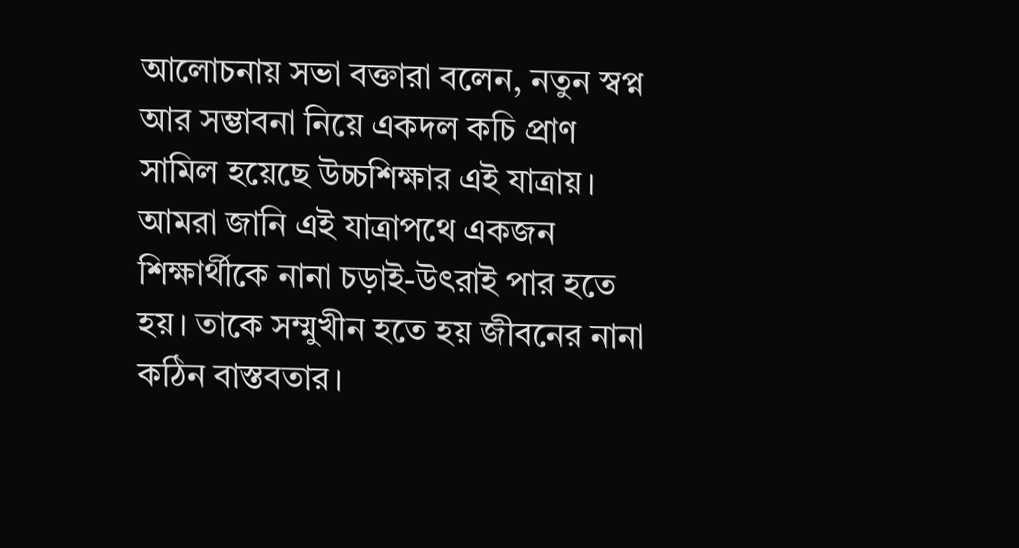আলোচনায় সভা বক্তারা বলেন, নতুন স্বপ্ন আর সম্ভাবনা নিয়ে একদল কচি প্রাণ সামিল হয়েছে উচ্চশিক্ষার এই যাত্রায়। আমরা জানি এই যাত্রাপথে একজন শিক্ষার্থীকে নানা চড়াই-উৎরাই পার হতে হয়। তাকে সম্মুখীন হতে হয় জীবনের নানা কঠিন বাস্তবতার।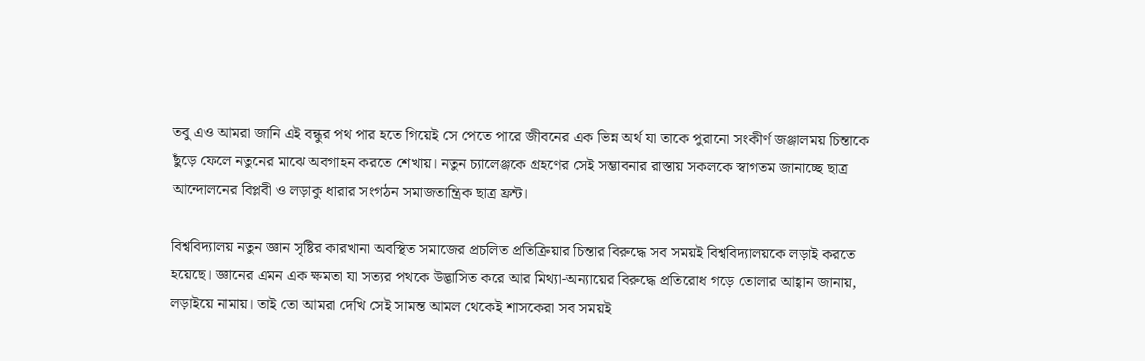তবু এও আমরা জানি এই বন্ধুর পথ পার হতে গিয়েই সে পেতে পারে জীবনের এক ভিন্ন অর্থ যা তাকে পুরানো সংকীর্ণ জঞ্জালময় চিন্তাকে ছুঁড়ে ফেলে নতুনের মাঝে অবগাহন করতে শেখায়। নতুন চ্যালেঞ্জকে গ্রহণের সেই সম্ভাবনার রাস্তায় সকলকে স্বাগতম জানাচ্ছে ছাত্র আন্দোলনের বিপ্লবী ও লড়াকু ধারার সংগঠন সমাজতান্ত্রিক ছাত্র ফ্রন্ট।

বিশ্ববিদ্যালয় নতুন জ্ঞান সৃষ্টির কারখানা অবস্থিত সমাজের প্রচলিত প্রতিক্রিয়ার চিন্তার বিরুদ্ধে সব সময়ই বিশ্ববিদ্যালয়কে লড়াই করতে হয়েছে। জ্ঞানের এমন এক ক্ষমতা যা সত্যর পথকে উদ্ভাসিত করে আর মিথ্যা-অন্যায়ের বিরুদ্ধে প্রতিরোধ গড়ে তোলার আহ্বান জানায়, লড়াইয়ে নামায়। তাই তো আমরা দেখি সেই সামন্ত আমল থেকেই শাসকেরা সব সময়ই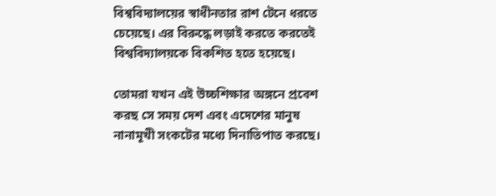বিশ্ববিদ্যালয়ের স্বাধীনতার রাশ টেনে ধরতে চেয়েছে। এর বিরুদ্ধে লড়াই করতে করতেই বিশ্ববিদ্যালয়কে বিকশিত হতে হয়েছে।

তোমরা যখন এই উচ্চশিক্ষার অঙ্গনে প্রবেশ করছ সে সময় দেশ এবং এদেশের মানুষ নানামূখী সংকটের মধ্যে দিনাতিপাত করছে।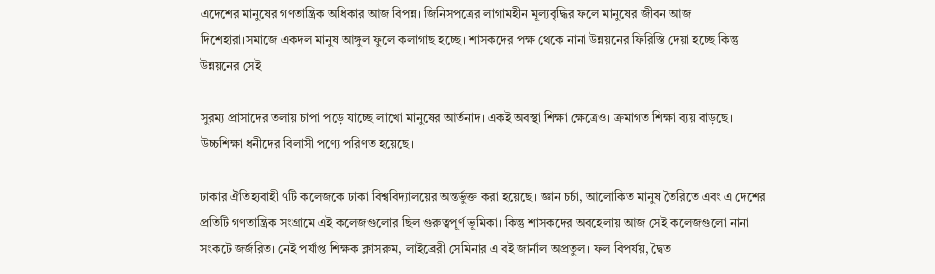এদেশের মানুষের গণতান্ত্রিক অধিকার আজ বিপন্ন। জিনিসপত্রের লাগামহীন মূল্যবৃদ্ধির ফলে মানুষের জীবন আজ দিশেহারা।সমাজে একদল মানুষ আঙ্গুল ফুলে কলাগাছ হচ্ছে। শাসকদের পক্ষ থেকে নানা উন্নয়নের ফিরিস্তি দেয়া হচ্ছে কিন্তু উন্নয়নের সেই

সুরম্য প্রাসাদের তলায় চাপা পড়ে যাচ্ছে লাখো মানুষের আর্তনাদ। একই অবস্থা শিক্ষা ক্ষেত্রেও। ক্রমাগত শিক্ষা ব্যয় বাড়ছে। উচ্চশিক্ষা ধনীদের বিলাসী পণ্যে পরিণত হয়েছে।

ঢাকার ঐতিহ্যবাহী ৭টি কলেজকে ঢাকা বিশ্ববিদ্যালয়ের অন্তর্ভুক্ত করা হয়েছে। জ্ঞান চর্চা, আলোকিত মানুষ তৈরিতে এবং এ দেশের প্রতিটি গণতান্ত্রিক সংগ্রামে এই কলেজগুলোর ছিল গুরুত্বপূর্ণ ভূমিকা। কিন্তু শাসকদের অবহেলায় আজ সেই কলেজগুলো নানা সংকটে জর্জরিত। নেই পর্যাপ্ত শিক্ষক ক্লাসরুম, লাইব্রেরী সেমিনার এ বই জার্নাল অপ্রতুল। ফল বিপর্যয়, দ্বৈত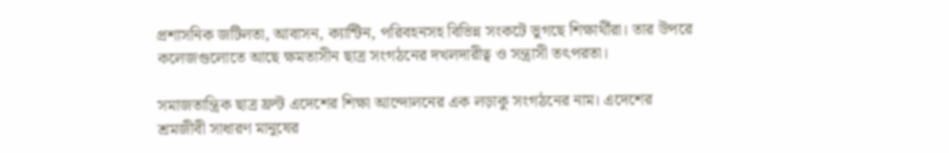প্রশাসনিক জটিলতা, আবাসন, ক্যান্টিন, পরিবহনসহ বিভিন্ন সংকটে ভুগছে শিক্ষার্থীরা। তার উপরে কলেজগুলোতে আছে ক্ষমতাসীন ছাত্র সংগঠনের দখলদারীত্ব ও সন্ত্রাসী তৎপরতা।

সমাজতান্ত্রিক ছাত্র ফ্রন্ট এদেশের শিক্ষা আন্দোলনের এক লড়াকু সংগঠনের নাম। এদেশের শ্রমজীবী সাধারণ মানুষের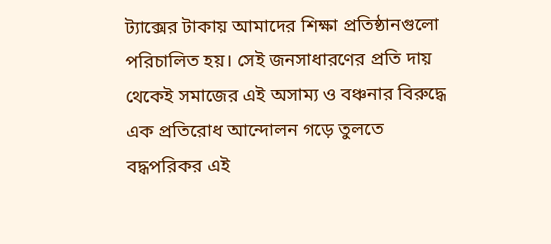ট্যাক্সের টাকায় আমাদের শিক্ষা প্রতিষ্ঠানগুলো পরিচালিত হয়। সেই জনসাধারণের প্রতি দায় থেকেই সমাজের এই অসাম্য ও বঞ্চনার বিরুদ্ধে এক প্রতিরোধ আন্দোলন গড়ে তুলতে বদ্ধপরিকর এই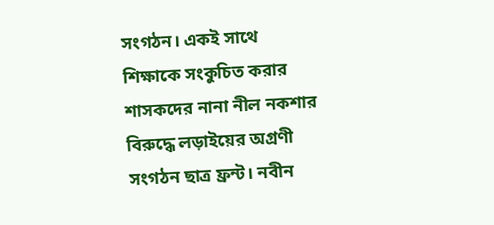সংগঠন। একই সাথে শিক্ষাকে সংকুচিত করার শাসকদের নানা নীল নকশার বিরুদ্ধে লড়াইয়ের অগ্রণী সংগঠন ছাত্র ফ্রন্ট। নবীন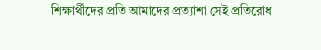শিক্ষার্থীদের প্রতি আমাদের প্রত্যাশা সেই প্রতিরোধ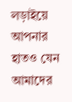লড়াইয়ে আপনার হাতও যেন আমাদের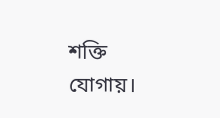শক্তি যোগায়।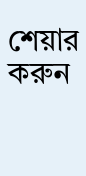শেয়ার করুন